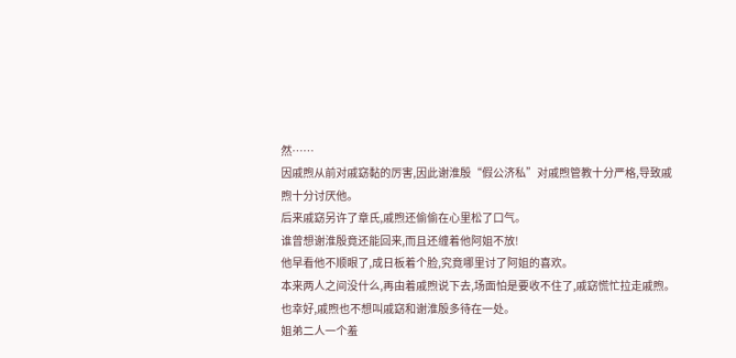然……
因戚煦从前对戚窈黏的厉害,因此谢淮殷“假公济私”对戚煦管教十分严格,导致戚煦十分讨厌他。
后来戚窈另许了章氏,戚煦还偷偷在心里松了口气。
谁曾想谢淮殷竟还能回来,而且还缠着他阿姐不放!
他早看他不顺眼了,成日板着个脸,究竟哪里讨了阿姐的喜欢。
本来两人之间没什么,再由着戚煦说下去,场面怕是要收不住了,戚窈慌忙拉走戚煦。
也幸好,戚煦也不想叫戚窈和谢淮殷多待在一处。
姐弟二人一个羞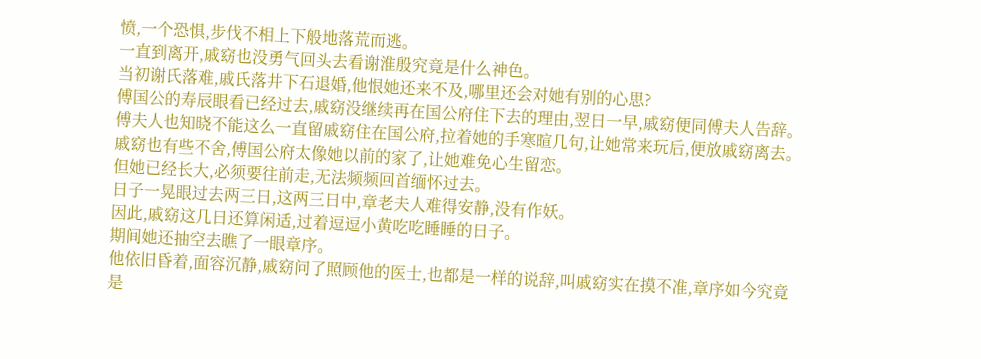愤,一个恐惧,步伐不相上下般地落荒而逃。
一直到离开,戚窈也没勇气回头去看谢淮殷究竟是什么神色。
当初谢氏落难,戚氏落井下石退婚,他恨她还来不及,哪里还会对她有别的心思?
傅国公的寿辰眼看已经过去,戚窈没继续再在国公府住下去的理由,翌日一早,戚窈便同傅夫人告辞。
傅夫人也知晓不能这么一直留戚窈住在国公府,拉着她的手寒暄几句,让她常来玩后,便放戚窈离去。
戚窈也有些不舍,傅国公府太像她以前的家了,让她难免心生留恋。
但她已经长大,必须要往前走,无法频频回首缅怀过去。
日子一晃眼过去两三日,这两三日中,章老夫人难得安静,没有作妖。
因此,戚窈这几日还算闲适,过着逗逗小黄吃吃睡睡的日子。
期间她还抽空去瞧了一眼章序。
他依旧昏着,面容沉静,戚窈问了照顾他的医士,也都是一样的说辞,叫戚窈实在摸不准,章序如今究竟是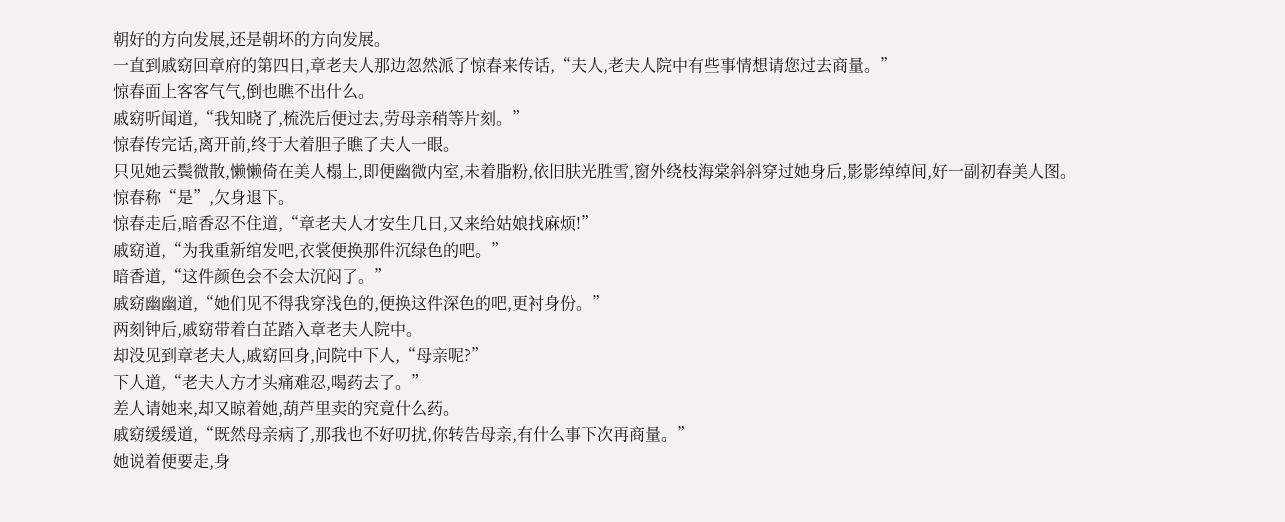朝好的方向发展,还是朝坏的方向发展。
一直到戚窈回章府的第四日,章老夫人那边忽然派了惊春来传话,“夫人,老夫人院中有些事情想请您过去商量。”
惊春面上客客气气,倒也瞧不出什么。
戚窈听闻道,“我知晓了,梳洗后便过去,劳母亲稍等片刻。”
惊春传完话,离开前,终于大着胆子瞧了夫人一眼。
只见她云鬓微散,懒懒倚在美人榻上,即便幽微内室,未着脂粉,依旧肤光胜雪,窗外绕枝海棠斜斜穿过她身后,影影绰绰间,好一副初春美人图。
惊春称“是”,欠身退下。
惊春走后,暗香忍不住道,“章老夫人才安生几日,又来给姑娘找麻烦!”
戚窈道,“为我重新绾发吧,衣裳便换那件沉绿色的吧。”
暗香道,“这件颜色会不会太沉闷了。”
戚窈幽幽道,“她们见不得我穿浅色的,便换这件深色的吧,更衬身份。”
两刻钟后,戚窈带着白芷踏入章老夫人院中。
却没见到章老夫人,戚窈回身,问院中下人,“母亲呢?”
下人道,“老夫人方才头痛难忍,喝药去了。”
差人请她来,却又晾着她,葫芦里卖的究竟什么药。
戚窈缓缓道,“既然母亲病了,那我也不好叨扰,你转告母亲,有什么事下次再商量。”
她说着便要走,身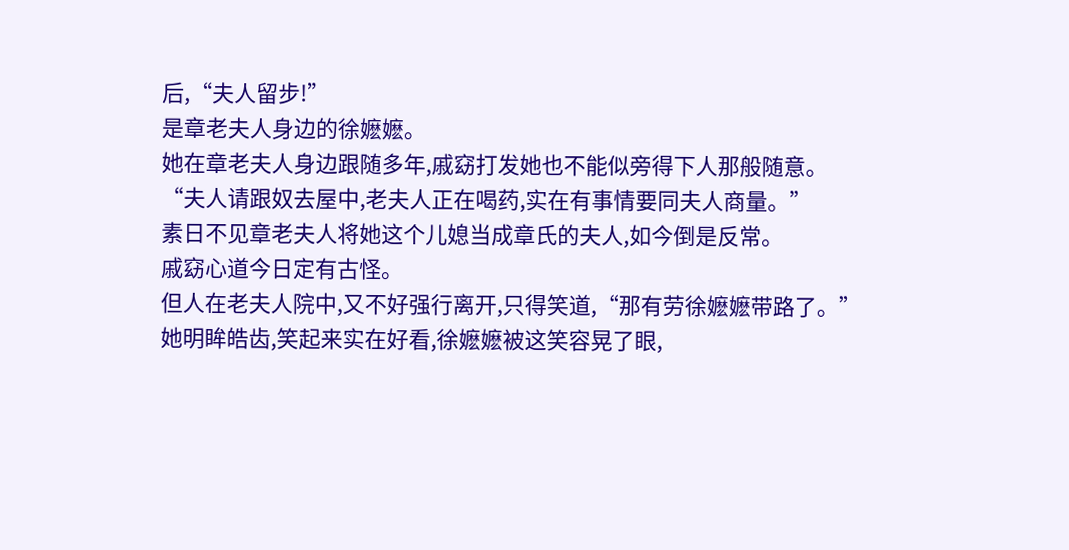后,“夫人留步!”
是章老夫人身边的徐嬷嬷。
她在章老夫人身边跟随多年,戚窈打发她也不能似旁得下人那般随意。
“夫人请跟奴去屋中,老夫人正在喝药,实在有事情要同夫人商量。”
素日不见章老夫人将她这个儿媳当成章氏的夫人,如今倒是反常。
戚窈心道今日定有古怪。
但人在老夫人院中,又不好强行离开,只得笑道,“那有劳徐嬷嬷带路了。”
她明眸皓齿,笑起来实在好看,徐嬷嬷被这笑容晃了眼,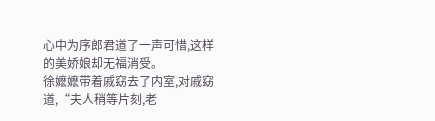心中为序郎君道了一声可惜,这样的美娇娘却无福消受。
徐嬷嬷带着戚窈去了内室,对戚窈道,“夫人稍等片刻,老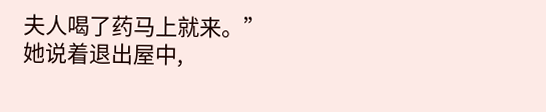夫人喝了药马上就来。”
她说着退出屋中,